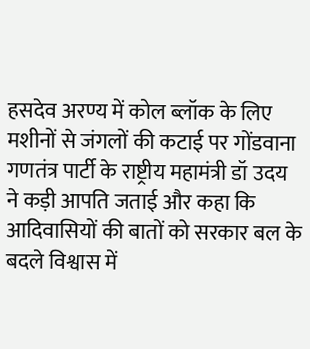हसदेव अरण्य में कोल ब्लॉक के लिए मशीनों से जंगलों की कटाई पर गोंडवाना गणतंत्र पार्टी के राष्ट्रीय महामंत्री डॉ उदय ने कड़ी आपति जताई और कहा कि आदिवासियों की बातों को सरकार बल के बदले विश्वास में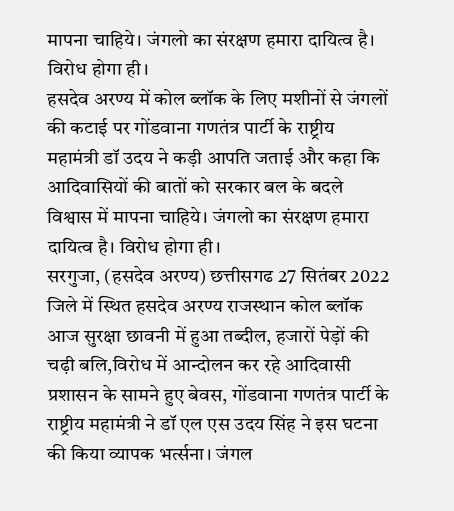मापना चाहिये। जंगलो का संरक्षण हमारा दायित्व है। विरोध होगा ही।
हसदेव अरण्य में कोल ब्लॉक के लिए मशीनों से जंगलों की कटाई पर गोंडवाना गणतंत्र पार्टी के राष्ट्रीय महामंत्री डॉ उदय ने कड़ी आपति जताई और कहा कि आदिवासियों की बातों को सरकार बल के बदले विश्वास में मापना चाहिये। जंगलो का संरक्षण हमारा दायित्व है। विरोध होगा ही।
सरगुजा, (हसदेव अरण्य) छत्तीसगढ 27 सितंबर 2022 जिले में स्थित हसदेव अरण्य राजस्थान कोल ब्लॉक आज सुरक्षा छावनी में हुआ तब्दील, हजारों पेड़ों की चढ़ी बलि,विरोध में आन्दोलन कर रहे आदिवासी प्रशासन के सामने हुए बेवस, गोंडवाना गणतंत्र पार्टी के राष्ट्रीय महामंत्री ने डॉ एल एस उदय सिंह ने इस घटना की किया व्यापक भर्त्सना। जंगल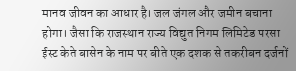मानव जीवन का आधार है। जल जंगल और जमीन बचाना होगा। जैसा कि राजस्थान राज्य विद्युत निगम लिमिटेड परसा ईस्ट केते बासेन के नाम पर बीते एक दशक से तकरीबन दर्जनों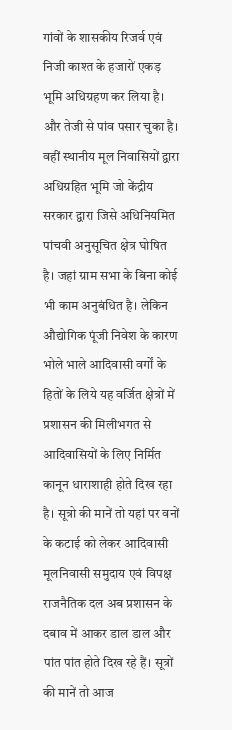गांवों के शासकीय रिजर्व एवं निजी काश्त के हजारों एकड़ भूमि अधिग्रहण कर लिया है। और तेजी से पांव पसार चुका है। वहीं स्थानीय मूल निवासियों द्वारा अधिग्रहित भूमि जो केंद्रीय सरकार द्वारा जिसे अधिनियमित पांचवी अनुसूचित क्षेत्र घोषित है। जहां ग्राम सभा के बिना कोई भी काम अनुबंधित है। लेकिन औद्योगिक पूंजी निवेश के कारण भोले भाले आदिवासी वर्गों के हितों के लिये यह वर्जित क्षेत्रों में प्रशासन की मिलीभगत से आदिवासियों के लिए निर्मित कानून धाराशाही होते दिख रहा है। सूत्रो की मानें तो यहां पर वनों के कटाई को लेकर आदिवासी मूलनिवासी समुदाय एवं विपक्ष राजनैतिक दल अब प्रशासन के दबाव में आकर डाल डाल और पांत पांत होते दिख रहे हैं। सूत्रों की मानें तो आज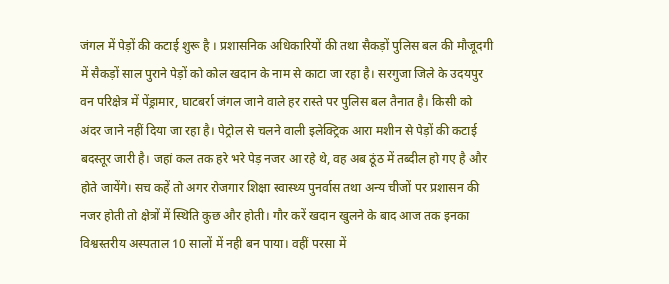जंगल में पेड़ों की कटाई शुरू है । प्रशासनिक अधिकारियों की तथा सैकड़ों पुलिस बल की मौजूदगी में सैकड़ों साल पुराने पेड़ों को कोल खदान के नाम से काटा जा रहा है। सरगुजा जिले के उदयपुर वन परिक्षेत्र में पेंड्रामार, घाटबर्रा जंगल जाने वाले हर रास्ते पर पुलिस बल तैनात है। किसी को अंदर जाने नहीं दिया जा रहा है। पेट्रोल से चलने वाली इलेक्ट्रिक आरा मशीन से पेड़ों की कटाई बदस्तूर जारी है। जहां कल तक हरे भरे पेड़ नजर आ रहे थे, वह अब ठूंठ में तब्दील हो गए है और होते जायेंगे। सच कहें तो अगर रोजगार शिक्षा स्वास्थ्य पुनर्वास तथा अन्य चीजों पर प्रशासन की नजर होती तो क्षेत्रों में स्थिति कुछ और होती। गौर करें खदान खुलने के बाद आज तक इनका विश्वस्तरीय अस्पताल 10 सालों में नही बन पाया। वहीं परसा में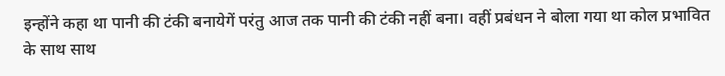इन्होंने कहा था पानी की टंकी बनायेगें परंतु आज तक पानी की टंकी नहीं बना। वहीं प्रबंधन ने बोला गया था कोल प्रभावित के साथ साथ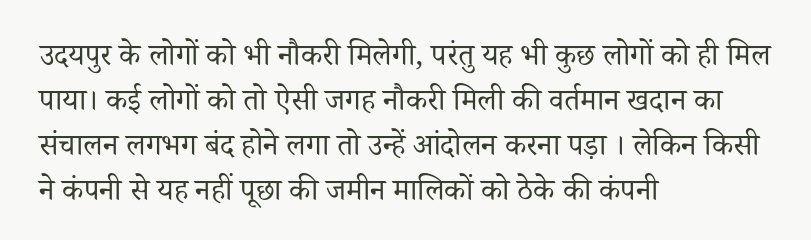उदयपुर के लोगों को भी नौकरी मिलेगी, परंतु यह भी कुछ लोगों को ही मिल पाया। कई लोगों को तो ऐसी जगह नौकरी मिली की वर्तमान खदान का संचालन लगभग बंद होने लगा तो उन्हें आंदोलन करना पड़ा । लेकिन किसी ने कंपनी से यह नहीं पूछा की जमीन मालिकों को ठेके की कंपनी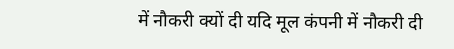में नौकरी क्यों दी यदि मूल कंपनी में नौकरी दी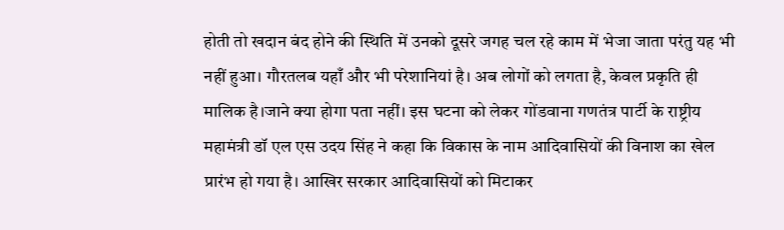होती तो खदान बंद होने की स्थिति में उनको दूसरे जगह चल रहे काम में भेजा जाता परंतु यह भी नहीं हुआ। गौरतलब यहाँ और भी परेशानियां है। अब लोगों को लगता है, केवल प्रकृति ही मालिक है।जाने क्या होगा पता नहीं। इस घटना को लेकर गोंडवाना गणतंत्र पार्टी के राष्ट्रीय महामंत्री डॉ एल एस उदय सिंह ने कहा कि विकास के नाम आदिवासियों की विनाश का खेल प्रारंभ हो गया है। आखिर सरकार आदिवासियों को मिटाकर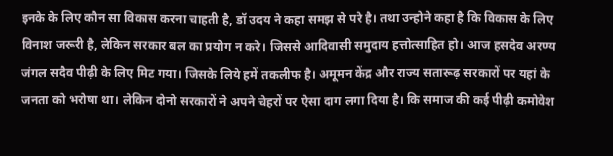इनके के लिए कौन सा विकास करना चाहती है, डॉ उदय ने कहा समझ से परे है। तथा उन्होने कहा है कि विकास के लिए विनाश जरूरी है, लेकिन सरकार बल का प्रयोग न करे। जिससे आदिवासी समुदाय हत्तोत्साहित हो। आज हसदेव अरण्य जंगल सदैव पीढ़ी के लिए मिट गया। जिसके लिये हमें तकलीफ है। अमूमन केंद्र और राज्य सतारूढ़ सरकारों पर यहां के जनता को भरोषा था। लेकिन दोनो सरकारों ने अपने चेहरों पर ऐसा दाग लगा दिया है। कि समाज की कई पीढ़ी कमोवेश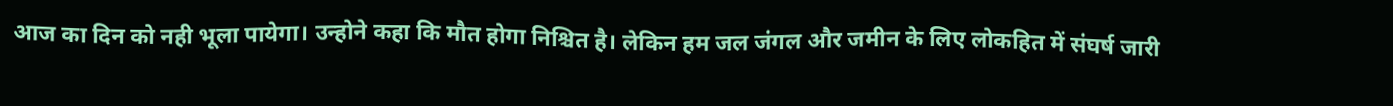आज का दिन को नही भूला पायेगा। उन्होने कहा कि मौत होगा निश्चित है। लेकिन हम जल जंगल और जमीन के लिए लोकहित में संघर्ष जारी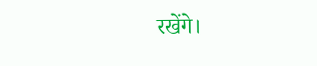रखेंगे।